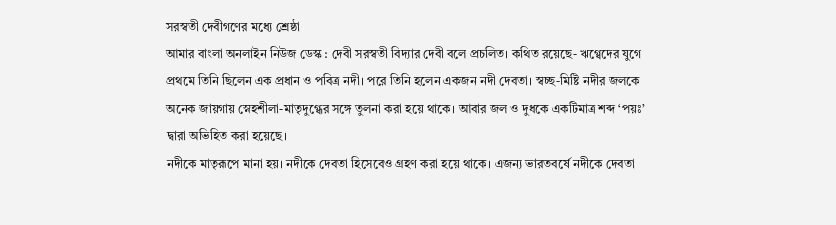সরস্বতী দেবীগণের মধ্যে শ্রেষ্ঠা
আমার বাংলা অনলাইন নিউজ ডেস্ক : দেবী সরস্বতী বিদ্যার দেবী বলে প্রচলিত। কথিত রয়েছে- ঋগ্বেদের যুগে প্রথমে তিনি ছিলেন এক প্রধান ও পবিত্র নদী। পরে তিনি হলেন একজন নদী দেবতা। স্বচ্ছ-মিষ্টি নদীর জলকে অনেক জায়গায় স্নেহশীলা-মাতৃদুগ্ধের সঙ্গে তুলনা করা হয়ে থাকে। আবার জল ও দুধকে একটিমাত্র শব্দ ‘পয়ঃ’ দ্বারা অভিহিত করা হয়েছে।
নদীকে মাতৃরূপে মানা হয়। নদীকে দেবতা হিসেবেও গ্রহণ করা হয়ে থাকে। এজন্য ভারতবর্ষে নদীকে দেবতা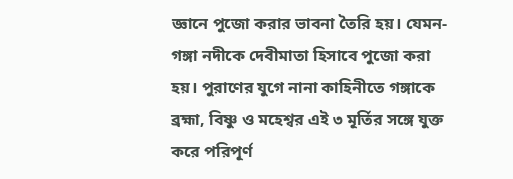জ্ঞানে পুজো করার ভাবনা তৈরি হয়। যেমন- গঙ্গা নদীকে দেবীমাতা হিসাবে পুজো করা হয়। পুরাণের যুগে নানা কাহিনীতে গঙ্গাকে ব্রহ্মা, বিষ্ণু ও মহেশ্বর এই ৩ মূর্তির সঙ্গে যুক্ত করে পরিপূর্ণ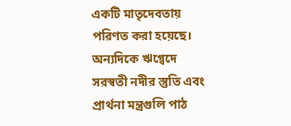একটি মাতৃদেবতায় পরিণত করা হয়েছে।
অন্যদিকে ঋগ্বেদে সরস্বতী নদীর স্তুতি এবং প্রার্থনা মন্ত্রগুলি পাঠ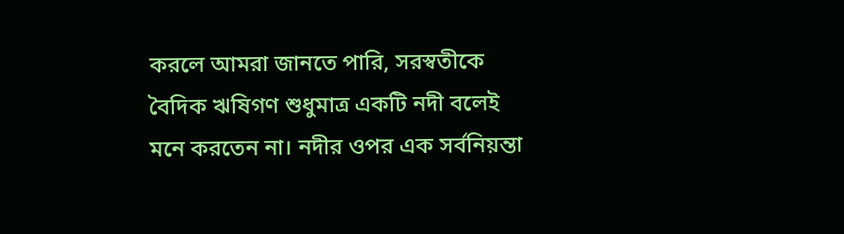করলে আমরা জানতে পারি, সরস্বতীকে বৈদিক ঋষিগণ শুধুমাত্র একটি নদী বলেই মনে করতেন না। নদীর ওপর এক সর্বনিয়ন্তা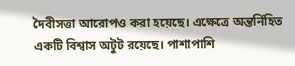দৈবীসত্তা আরোপও করা হয়েছে। এক্ষেত্রে অন্তর্নিহিত একটি বিশ্বাস অটুট রয়েছে। পাশাপাশি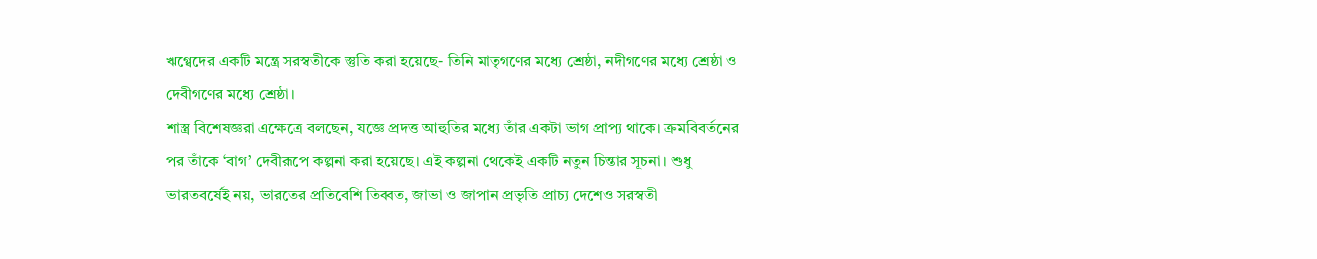ঋগ্বেদের একটি মন্ত্রে সরস্বতীকে স্তুতি করা হয়েছে- তিনি মাতৃগণের মধ্যে শ্রেষ্ঠা, নদীগণের মধ্যে শ্রেষ্ঠা ও দেবীগণের মধ্যে শ্রেষ্ঠা।
শাস্ত্র বিশেষজ্ঞরা এক্ষেত্রে বলছেন, যজ্ঞে প্রদত্ত আহুতির মধ্যে তাঁর একটা ভাগ প্রাপ্য থাকে। ক্রমবিবর্তনের পর তাঁকে ‘বাগ’ দেবীরূপে কল্পনা করা হয়েছে। এই কল্পনা থেকেই একটি নতুন চিন্তার সূচনা। শুধু ভারতবর্ষেই নয়, ভারতের প্রতিবেশি তিব্বত, জাভা ও জাপান প্রভৃতি প্রাচ্য দেশেও সরস্বতী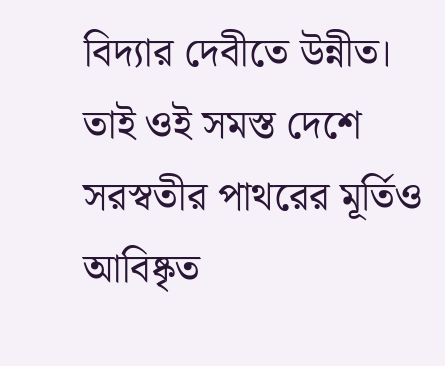বিদ্যার দেবীতে উন্নীত। তাই ওই সমস্ত দেশে সরস্বতীর পাথরের মূর্তিও আবিষ্কৃত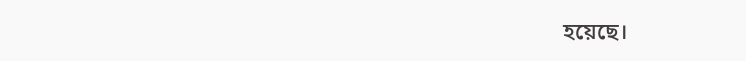হয়েছে।